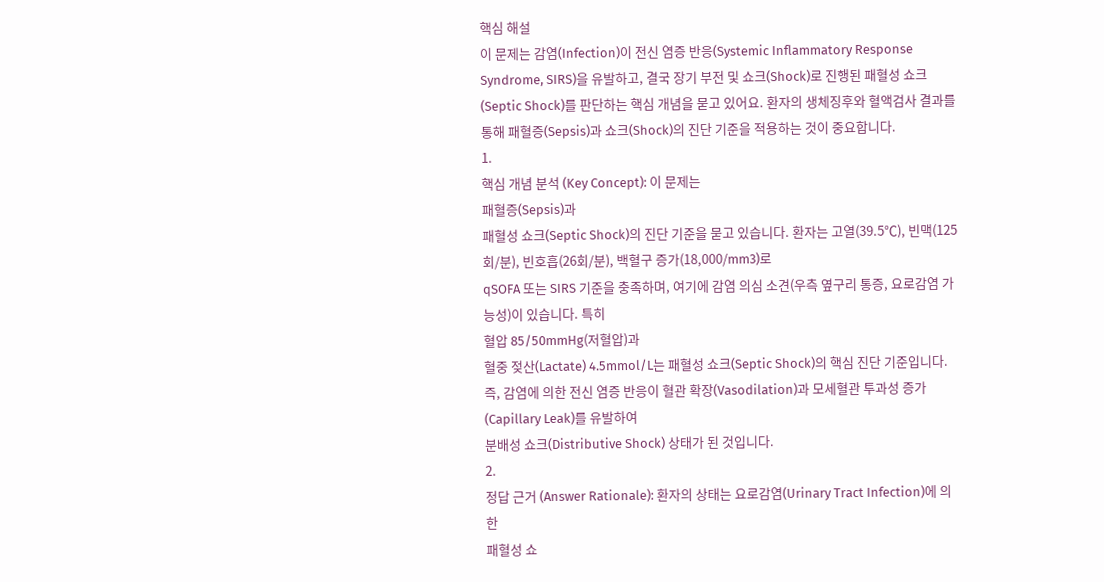핵심 해설
이 문제는 감염(Infection)이 전신 염증 반응(Systemic Inflammatory Response Syndrome, SIRS)을 유발하고, 결국 장기 부전 및 쇼크(Shock)로 진행된 패혈성 쇼크(Septic Shock)를 판단하는 핵심 개념을 묻고 있어요. 환자의 생체징후와 혈액검사 결과를 통해 패혈증(Sepsis)과 쇼크(Shock)의 진단 기준을 적용하는 것이 중요합니다.
1.
핵심 개념 분석 (Key Concept): 이 문제는
패혈증(Sepsis)과
패혈성 쇼크(Septic Shock)의 진단 기준을 묻고 있습니다. 환자는 고열(39.5℃), 빈맥(125회/분), 빈호흡(26회/분), 백혈구 증가(18,000/mm3)로
qSOFA 또는 SIRS 기준을 충족하며, 여기에 감염 의심 소견(우측 옆구리 통증, 요로감염 가능성)이 있습니다. 특히
혈압 85/50mmHg(저혈압)과
혈중 젖산(Lactate) 4.5mmol/L는 패혈성 쇼크(Septic Shock)의 핵심 진단 기준입니다. 즉, 감염에 의한 전신 염증 반응이 혈관 확장(Vasodilation)과 모세혈관 투과성 증가(Capillary Leak)를 유발하여
분배성 쇼크(Distributive Shock) 상태가 된 것입니다.
2.
정답 근거 (Answer Rationale): 환자의 상태는 요로감염(Urinary Tract Infection)에 의한
패혈성 쇼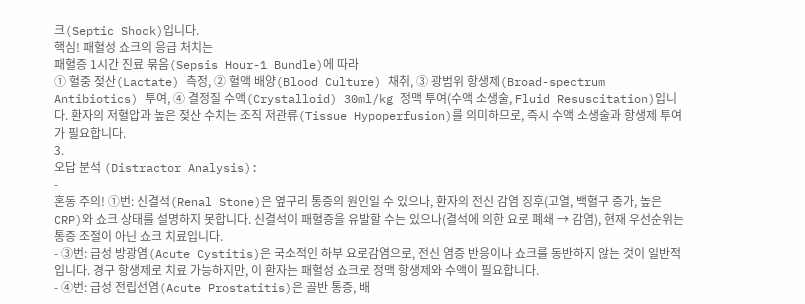크(Septic Shock)입니다.
핵심! 패혈성 쇼크의 응급 처치는
패혈증 1시간 진료 묶음(Sepsis Hour-1 Bundle)에 따라
① 혈중 젖산(Lactate) 측정, ② 혈액 배양(Blood Culture) 채취, ③ 광범위 항생제(Broad-spectrum Antibiotics) 투여, ④ 결정질 수액(Crystalloid) 30ml/kg 정맥 투여(수액 소생술, Fluid Resuscitation)입니다. 환자의 저혈압과 높은 젖산 수치는 조직 저관류(Tissue Hypoperfusion)를 의미하므로, 즉시 수액 소생술과 항생제 투여가 필요합니다.
3.
오답 분석 (Distractor Analysis):
-
혼동 주의! ①번: 신결석(Renal Stone)은 옆구리 통증의 원인일 수 있으나, 환자의 전신 감염 징후(고열, 백혈구 증가, 높은 CRP)와 쇼크 상태를 설명하지 못합니다. 신결석이 패혈증을 유발할 수는 있으나(결석에 의한 요로 폐쇄 → 감염), 현재 우선순위는 통증 조절이 아닌 쇼크 치료입니다.
- ③번: 급성 방광염(Acute Cystitis)은 국소적인 하부 요로감염으로, 전신 염증 반응이나 쇼크를 동반하지 않는 것이 일반적입니다. 경구 항생제로 치료 가능하지만, 이 환자는 패혈성 쇼크로 정맥 항생제와 수액이 필요합니다.
- ④번: 급성 전립선염(Acute Prostatitis)은 골반 통증, 배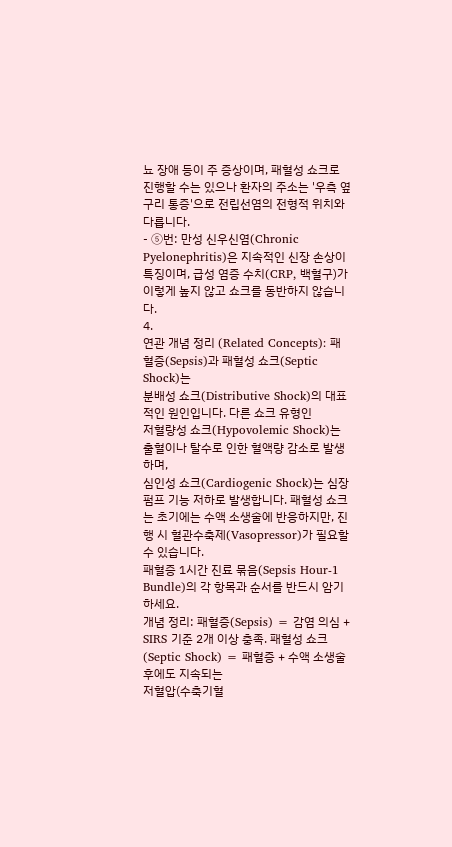뇨 장애 등이 주 증상이며, 패혈성 쇼크로 진행할 수는 있으나 환자의 주소는 '우측 옆구리 통증'으로 전립선염의 전형적 위치와 다릅니다.
- ⑤번: 만성 신우신염(Chronic Pyelonephritis)은 지속적인 신장 손상이 특징이며, 급성 염증 수치(CRP, 백혈구)가 이렇게 높지 않고 쇼크를 동반하지 않습니다.
4.
연관 개념 정리 (Related Concepts): 패혈증(Sepsis)과 패혈성 쇼크(Septic Shock)는
분배성 쇼크(Distributive Shock)의 대표적인 원인입니다. 다른 쇼크 유형인
저혈량성 쇼크(Hypovolemic Shock)는 출혈이나 탈수로 인한 혈액량 감소로 발생하며,
심인성 쇼크(Cardiogenic Shock)는 심장 펌프 기능 저하로 발생합니다. 패혈성 쇼크는 초기에는 수액 소생술에 반응하지만, 진행 시 혈관수축제(Vasopressor)가 필요할 수 있습니다.
패혈증 1시간 진료 묶음(Sepsis Hour-1 Bundle)의 각 항목과 순서를 반드시 암기하세요.
개념 정리: 패혈증(Sepsis) = 감염 의심 + SIRS 기준 2개 이상 충족. 패혈성 쇼크(Septic Shock) = 패혈증 + 수액 소생술 후에도 지속되는
저혈압(수축기혈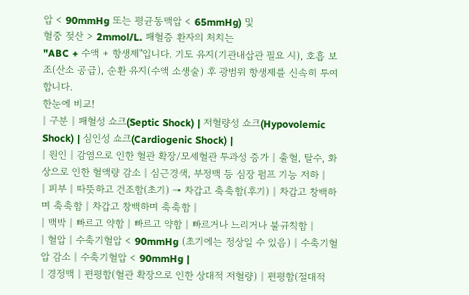압 < 90mmHg 또는 평균동맥압 < 65mmHg) 및
혈중 젖산 > 2mmol/L. 패혈증 환자의 처치는
"ABC + 수액 + 항생제"입니다. 기도 유지(기관내삽관 필요 시), 호흡 보조(산소 공급), 순환 유지(수액 소생술) 후 광범위 항생제를 신속히 투여합니다.
한눈에 비교!
| 구분 | 패혈성 쇼크(Septic Shock) | 저혈량성 쇼크(Hypovolemic Shock) | 심인성 쇼크(Cardiogenic Shock) |
| 원인 | 감염으로 인한 혈관 확장/모세혈관 투과성 증가 | 출혈, 탈수, 화상으로 인한 혈액량 감소 | 심근경색, 부정맥 등 심장 펌프 기능 저하 |
| 피부 | 따뜻하고 건조함(초기) → 차갑고 축축함(후기) | 차갑고 창백하며 축축함 | 차갑고 창백하며 축축함 |
| 맥박 | 빠르고 약함 | 빠르고 약함 | 빠르거나 느리거나 불규칙함 |
| 혈압 | 수축기혈압 < 90mmHg (초기에는 정상일 수 있음) | 수축기혈압 감소 | 수축기혈압 < 90mmHg |
| 경정맥 | 편평함(혈관 확장으로 인한 상대적 저혈량) | 편평함(절대적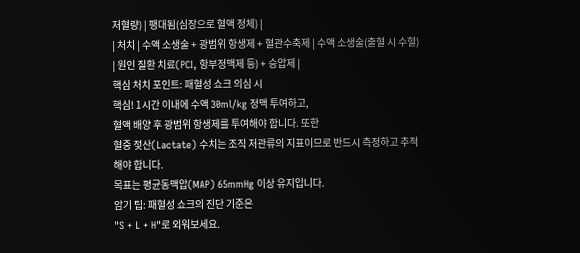저혈량) | 팽대됨(심장으로 혈액 정체) |
| 처치 | 수액 소생술 + 광범위 항생제 + 혈관수축제 | 수액 소생술(출혈 시 수혈) | 원인 질환 치료(PCI, 항부정맥제 등) + 승압제 |
핵심 처치 포인트: 패혈성 쇼크 의심 시
핵심! 1시간 이내에 수액 30ml/kg 정맥 투여하고,
혈액 배양 후 광범위 항생제를 투여해야 합니다. 또한
혈중 젖산(Lactate) 수치는 조직 저관류의 지표이므로 반드시 측정하고 추적해야 합니다.
목표는 평균동맥압(MAP) 65mmHg 이상 유지입니다.
암기 팁: 패혈성 쇼크의 진단 기준은
"S + L + H"로 외워보세요.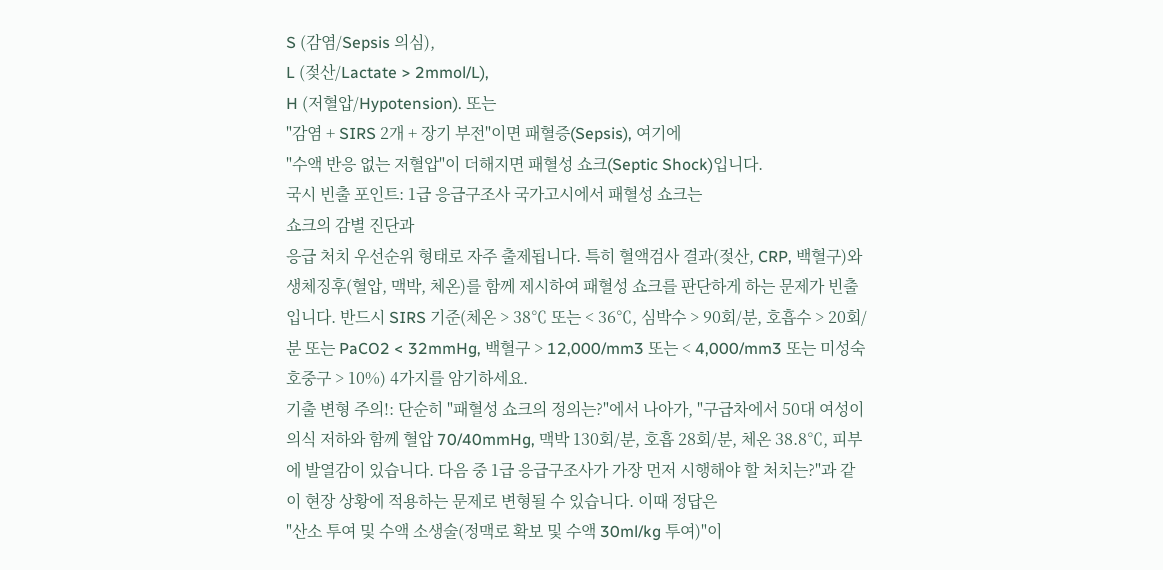S (감염/Sepsis 의심),
L (젖산/Lactate > 2mmol/L),
H (저혈압/Hypotension). 또는
"감염 + SIRS 2개 + 장기 부전"이면 패혈증(Sepsis), 여기에
"수액 반응 없는 저혈압"이 더해지면 패혈성 쇼크(Septic Shock)입니다.
국시 빈출 포인트: 1급 응급구조사 국가고시에서 패혈성 쇼크는
쇼크의 감별 진단과
응급 처치 우선순위 형태로 자주 출제됩니다. 특히 혈액검사 결과(젖산, CRP, 백혈구)와 생체징후(혈압, 맥박, 체온)를 함께 제시하여 패혈성 쇼크를 판단하게 하는 문제가 빈출입니다. 반드시 SIRS 기준(체온 > 38℃ 또는 < 36℃, 심박수 > 90회/분, 호흡수 > 20회/분 또는 PaCO2 < 32mmHg, 백혈구 > 12,000/mm3 또는 < 4,000/mm3 또는 미성숙 호중구 > 10%) 4가지를 암기하세요.
기출 변형 주의!: 단순히 "패혈성 쇼크의 정의는?"에서 나아가, "구급차에서 50대 여성이 의식 저하와 함께 혈압 70/40mmHg, 맥박 130회/분, 호흡 28회/분, 체온 38.8℃, 피부에 발열감이 있습니다. 다음 중 1급 응급구조사가 가장 먼저 시행해야 할 처치는?"과 같이 현장 상황에 적용하는 문제로 변형될 수 있습니다. 이때 정답은
"산소 투여 및 수액 소생술(정맥로 확보 및 수액 30ml/kg 투여)"이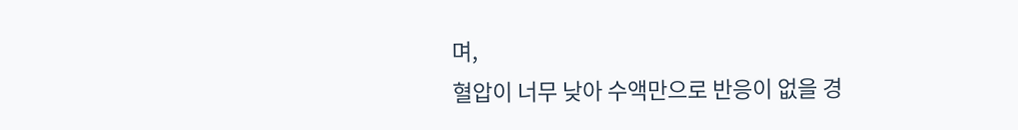며,
혈압이 너무 낮아 수액만으로 반응이 없을 경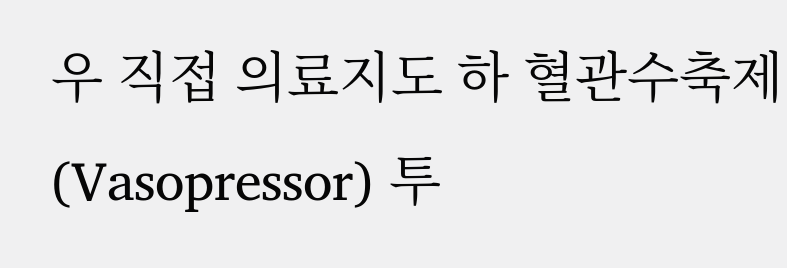우 직접 의료지도 하 혈관수축제(Vasopressor) 투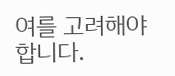여를 고려해야 합니다.